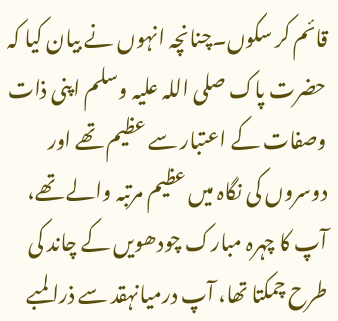قائم کر سکوں۔چنانچہ انہوں نے بیان کیا کہ حضرت پاک صلی اللہ علیہ وسلم اپنی ذات وصفات کے اعتبار سے عظیم تھے اور دوسروں کی نگاہ میں عظیم مرتبہ والے تھے، آپ کا چہرہ مبارک چودھویں کے چاند کی طرح چمکتا تھا، آپ درمیانہقد سے ذرا لمبے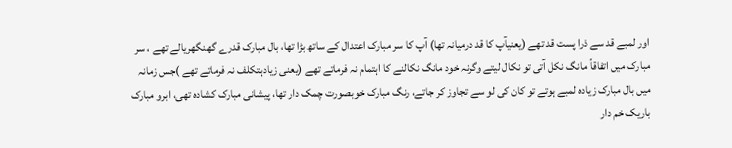اور لمبے قد سے ذرا پست قد تھے (یعنیآپ کا قد درمیانہ تھا) آپ کا سر مبارک اعتدال کے ساتھ بڑا تھا، بال مبارک قدرے گھنگھریالے تھے ، سر مبارک میں اتفاقاً مانگ نکل آتی تو نکال لیتے وگرنہ خود مانگ نکالنے کا اہتمام نہ فرماتے تھے (یعنی زیادہتکلف نہ فرماتے تھے )جس زمانہ میں بال مبارک زیادہ لمبے ہوتے تو کان کی لو سے تجاوز کر جاتے، رنگ مبارک خوبصورت چمک دار تھا، پیشانی مبارک کشادہ تھی، ابرو مبارک باریک خم دار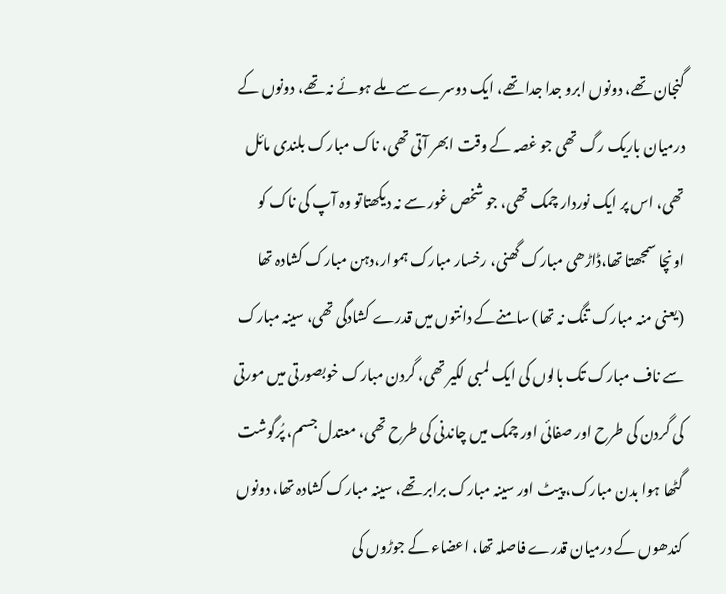گنجان تھے، دونوں ابرو جدا جدا تھے، ایک دوسرے سے ملے ہوئے نہ تھے، دونوں کے درمیان باریک رگ تھی جو غصہ کے وقت ابھر آتی تھی، ناک مبارک بلندی مائل تھی، اس پر ایک نوردار چمک تھی، جو شخص غور سے نہ دیکھتاتو وہ آپ کی ناک کو اونچا سمجھتا تھا،ڈاڑھی مبارک گھنی، رخسار مبارک ہموار،دہن مبارک کشادہ تھا (یعنی منہ مبارک تنگ نہ تھا) سامنےکے دانتوں میں قدرے کشادگی تھی، سینہ مبارک سے ناف مبارک تک بالوں کی ایک لمبی لکیر تھی، گردن مبارک خوبصورتی میں مورتی کی گردن کی طرح اور صفائی اور چمک میں چاندنی کی طرح تھی، معتدل جسم، پُرگوشت گٹھا ہوا بدن مبارک، پیٹ اور سینہ مبارک برابر تھے، سینہ مبارک کشادہ تھا، دونوں کندھوں کے درمیان قدرے فاصلہ تھا، اعضاء کے جوڑوں کی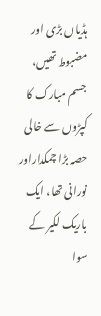ہڈیاں بڑی اور مضبوط تھیں، جسم مبارک کا کپڑوں سے خالی حصہ بڑا چمکداراور نورانی تھا، ایک باریک لکیر کے سوا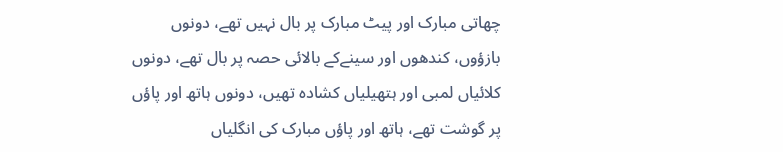چھاتی مبارک اور پیٹ مبارک پر بال نہیں تھے، دونوں بازؤوں، کندھوں اور سینےکے بالائی حصہ پر بال تھے، دونوں کلائیاں لمبی اور ہتھیلیاں کشادہ تھیں، دونوں ہاتھ اور پاؤں پر گوشت تھے، ہاتھ اور پاؤں مبارک کی انگلیاں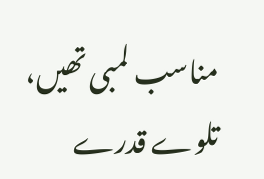مناسب لمبی تھیں، تلوے قدرے